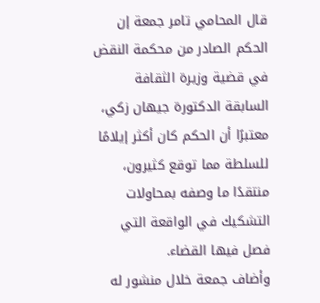قال المحامي تامر جمعة إن الحكم الصادر من محكمة النقض في قضية وزيرة الثقافة السابقة الدكتورة جيهان زكي، معتبرًا أن الحكم كان أكثر إيلامًا للسلطة مما توقع كثيرون، منتقدًا ما وصفه بمحاولات التشكيك في الواقعة التي فصل فيها القضاء.
وأضاف جمعة خلال منشور له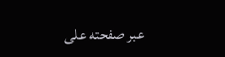عبر صفحته على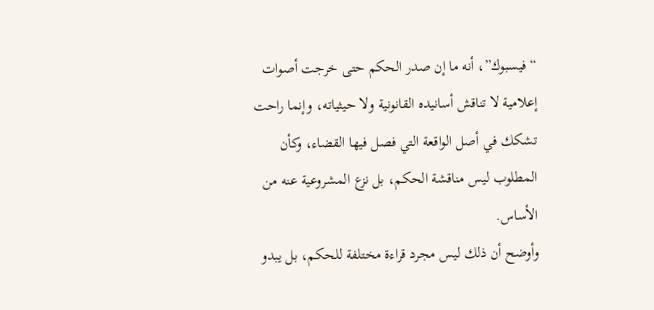“فيسبوك”، أنه ما إن صدر الحكم حتى خرجت أصوات إعلامية لا تناقش أسانيده القانونية ولا حيثياته، وإنما راحت تشكك في أصل الواقعة التي فصل فيها القضاء، وكأن المطلوب ليس مناقشة الحكم، بل نزع المشروعية عنه من الأساس.
وأوضح أن ذلك ليس مجرد قراءة مختلفة للحكم، بل يبدو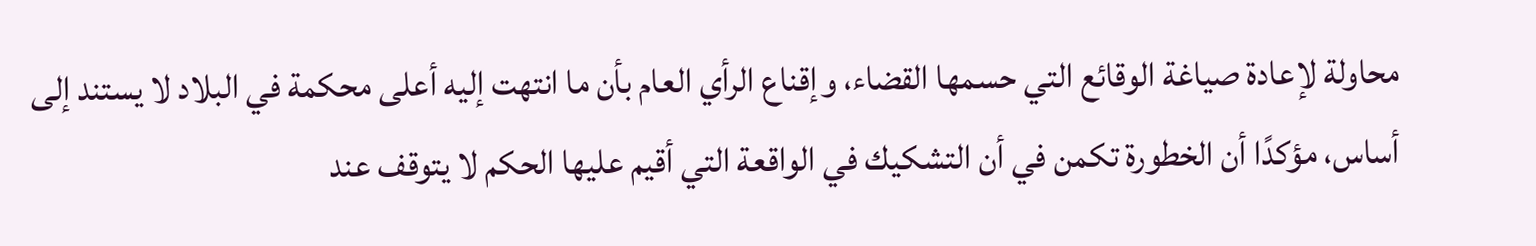محاولة لإعادة صياغة الوقائع التي حسمها القضاء، وإقناع الرأي العام بأن ما انتهت إليه أعلى محكمة في البلاد لا يستند إلى أساس، مؤكدًا أن الخطورة تكمن في أن التشكيك في الواقعة التي أقيم عليها الحكم لا يتوقف عند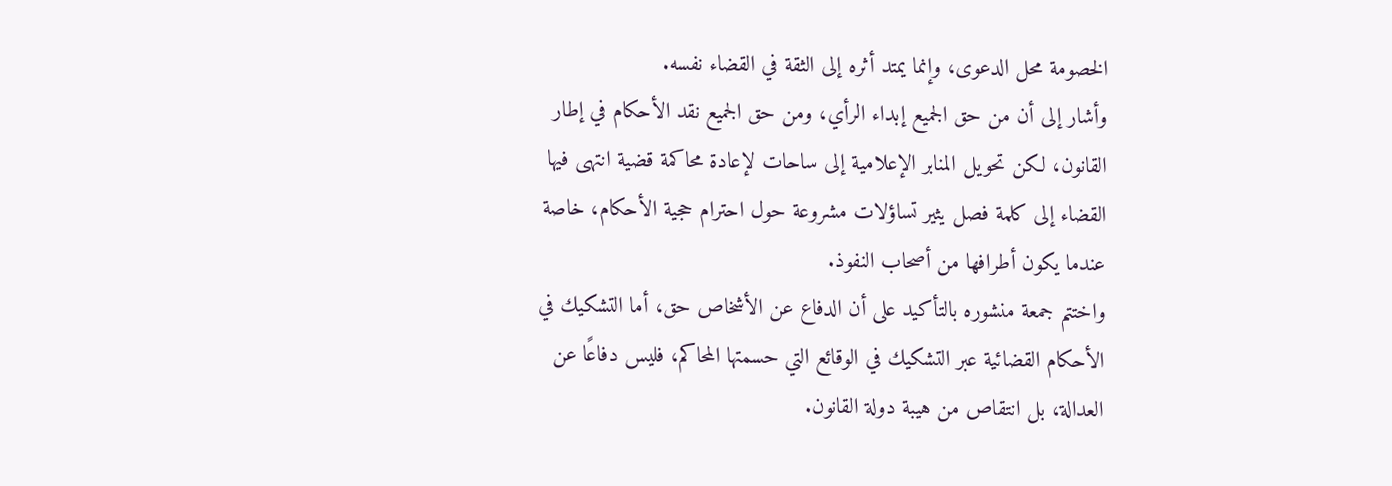الخصومة محل الدعوى، وإنما يمتد أثره إلى الثقة في القضاء نفسه.
وأشار إلى أن من حق الجميع إبداء الرأي، ومن حق الجميع نقد الأحكام في إطار القانون، لكن تحويل المنابر الإعلامية إلى ساحات لإعادة محاكمة قضية انتهى فيها القضاء إلى كلمة فصل يثير تساؤلات مشروعة حول احترام حجية الأحكام، خاصة عندما يكون أطرافها من أصحاب النفوذ.
واختتم جمعة منشوره بالتأكيد على أن الدفاع عن الأشخاص حق، أما التشكيك في الأحكام القضائية عبر التشكيك في الوقائع التي حسمتها المحاكم، فليس دفاعًا عن العدالة، بل انتقاص من هيبة دولة القانون.